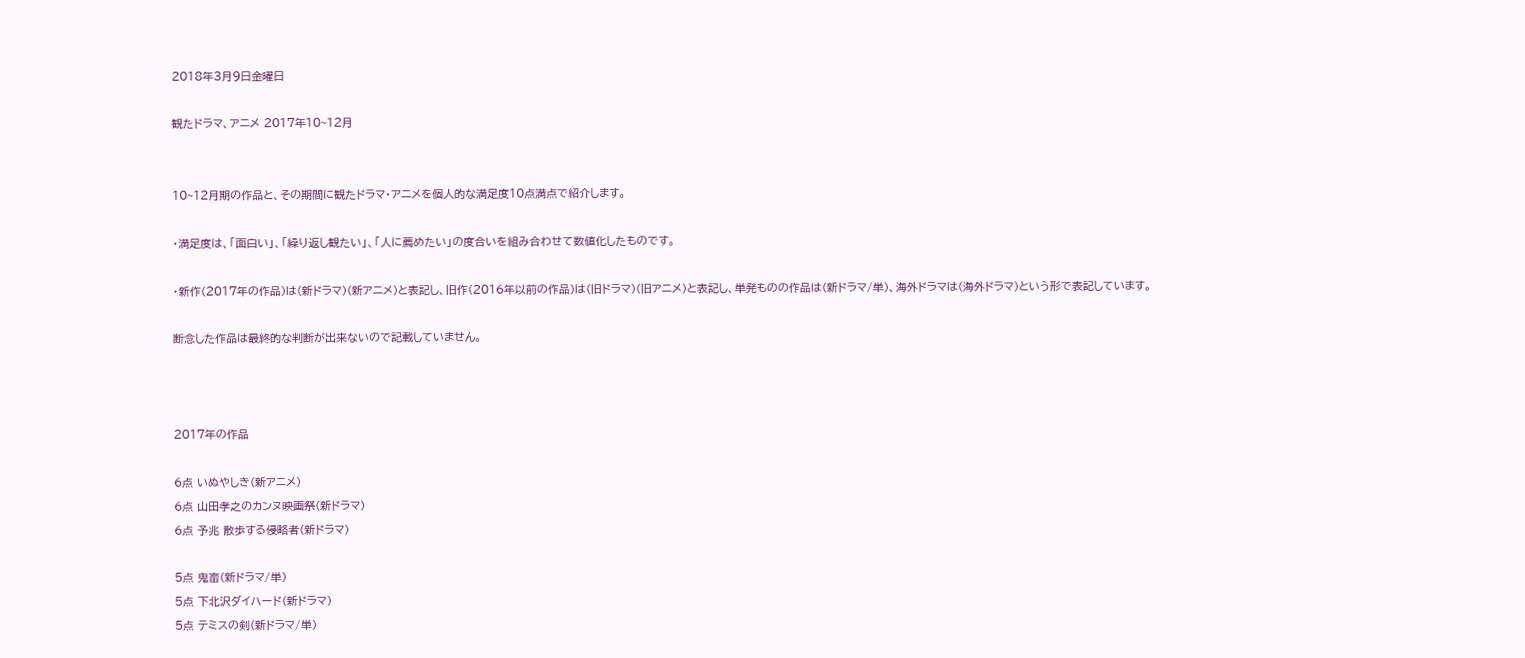2018年3月9日金曜日

観たドラマ、アニメ 2017年10~12月


10~12月期の作品と、その期間に観たドラマ・アニメを個人的な満足度10点満点で紹介します。

・満足度は、「面白い」、「繰り返し観たい」、「人に薦めたい」の度合いを組み合わせて数値化したものです。

・新作(2017年の作品)は(新ドラマ)(新アニメ)と表記し、旧作(2016年以前の作品)は(旧ドラマ)(旧アニメ)と表記し、単発ものの作品は(新ドラマ/単)、海外ドラマは(海外ドラマ)という形で表記しています。

断念した作品は最終的な判断が出来ないので記載していません。



2017年の作品

6点 いぬやしき(新アニメ)
6点 山田孝之のカンヌ映画祭(新ドラマ)
6点 予兆 散歩する侵略者(新ドラマ)

5点 鬼畜(新ドラマ/単)
5点 下北沢ダイハード(新ドラマ)
5点 テミスの剣(新ドラマ/単)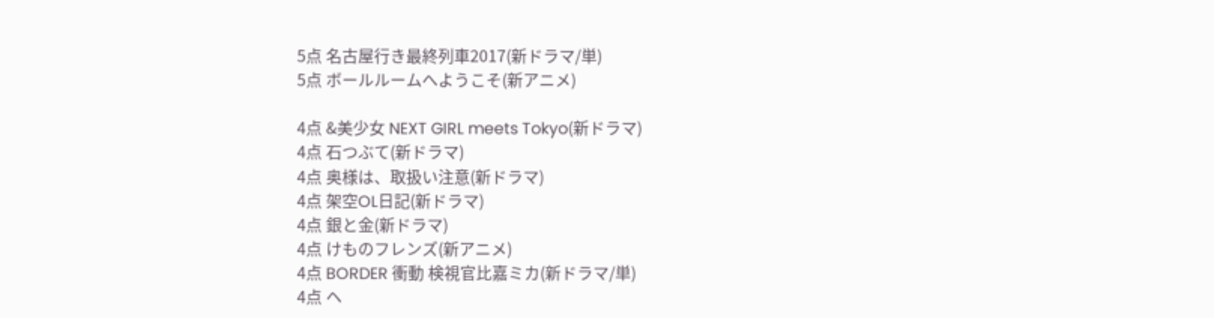5点 名古屋行き最終列車2017(新ドラマ/単)
5点 ボールルームへようこそ(新アニメ)

4点 &美少女 NEXT GIRL meets Tokyo(新ドラマ)
4点 石つぶて(新ドラマ)
4点 奥様は、取扱い注意(新ドラマ)
4点 架空OL日記(新ドラマ)
4点 銀と金(新ドラマ)
4点 けものフレンズ(新アニメ)
4点 BORDER 衝動 検視官比嘉ミカ(新ドラマ/単)
4点 ヘ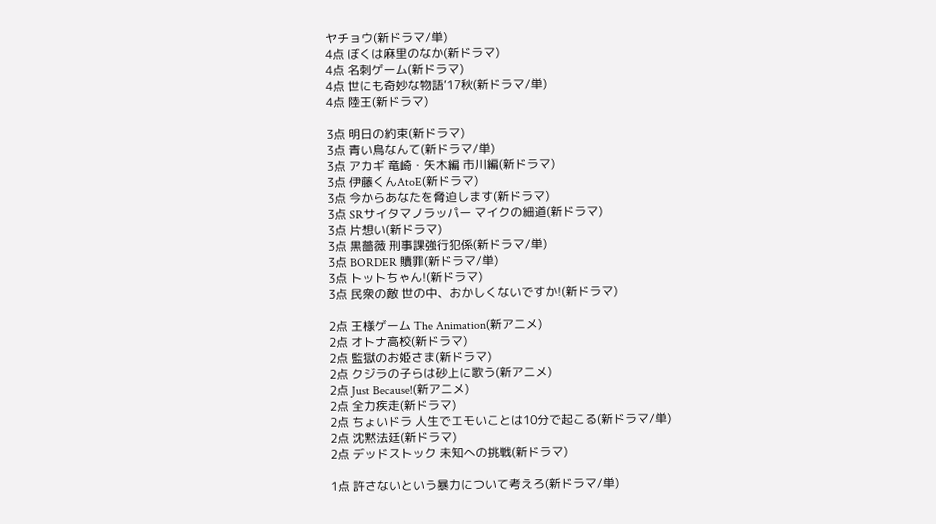ヤチョウ(新ドラマ/単)
4点 ぼくは麻里のなか(新ドラマ)
4点 名刺ゲーム(新ドラマ)
4点 世にも奇妙な物語‘17秋(新ドラマ/単)
4点 陸王(新ドラマ)

3点 明日の約束(新ドラマ)
3点 青い鳥なんて(新ドラマ/単)
3点 アカギ 竜崎・矢木編 市川編(新ドラマ)
3点 伊藤くんAtoE(新ドラマ)
3点 今からあなたを脅迫します(新ドラマ)
3点 SRサイタマノラッパー マイクの細道(新ドラマ)
3点 片想い(新ドラマ)
3点 黒薔薇 刑事課強行犯係(新ドラマ/単)
3点 BORDER 贖罪(新ドラマ/単)
3点 トットちゃん!(新ドラマ)
3点 民衆の敵 世の中、おかしくないですか!(新ドラマ)

2点 王様ゲーム The Animation(新アニメ)
2点 オトナ高校(新ドラマ)
2点 監獄のお姫さま(新ドラマ)
2点 クジラの子らは砂上に歌う(新アニメ)
2点 Just Because!(新アニメ)
2点 全力疾走(新ドラマ)
2点 ちょいドラ 人生でエモいことは10分で起こる(新ドラマ/単)
2点 沈黙法廷(新ドラマ)
2点 デッドストック 未知への挑戦(新ドラマ)

1点 許さないという暴力について考えろ(新ドラマ/単)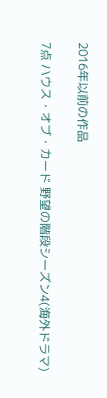2016年以前の作品

7点 ハウス・オブ・カード 野望の階段シーズン4(海外ドラマ)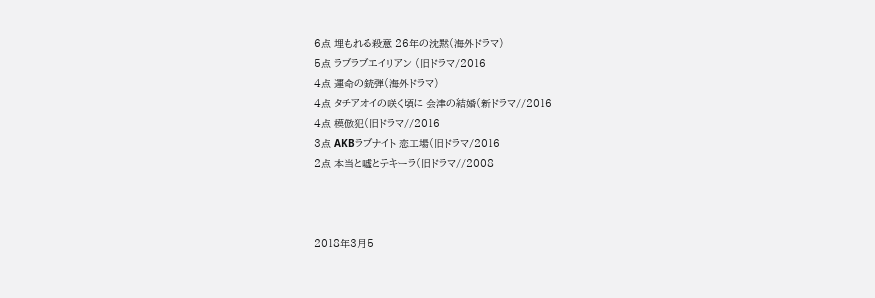6点 埋もれる殺意 26年の沈黙(海外ドラマ)
5点 ラブラブエイリアン (旧ドラマ/2016
4点 運命の銃弾(海外ドラマ)
4点 タチアオイの咲く頃に 会津の結婚(新ドラマ//2016
4点 模倣犯(旧ドラマ//2016
3点 AKBラブナイト 恋工場(旧ドラマ/2016
2点 本当と噓とテキーラ(旧ドラマ//2008



2018年3月5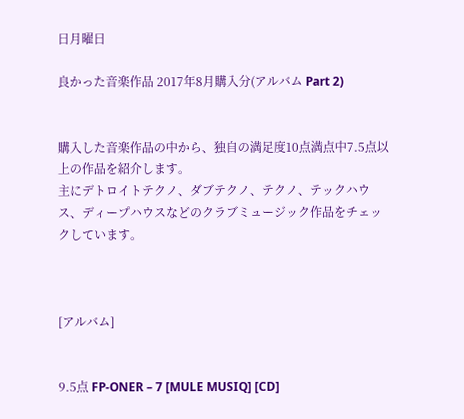日月曜日

良かった音楽作品 2017年8月購入分(アルバム Part 2)


購入した音楽作品の中から、独自の満足度10点満点中7.5点以上の作品を紹介します。
主にデトロイトテクノ、ダブテクノ、テクノ、テックハウス、ディープハウスなどのクラブミュージック作品をチェックしています。



[アルバム]


9.5点 FP-ONER – 7 [MULE MUSIQ] [CD]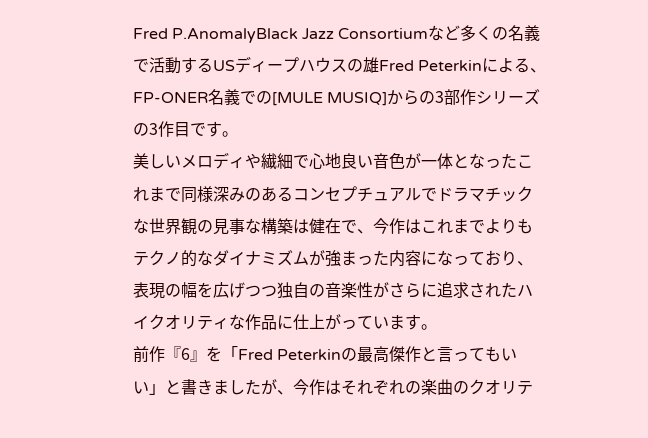Fred P.AnomalyBlack Jazz Consortiumなど多くの名義で活動するUSディープハウスの雄Fred Peterkinによる、FP-ONER名義での[MULE MUSIQ]からの3部作シリーズの3作目です。
美しいメロディや繊細で心地良い音色が一体となったこれまで同様深みのあるコンセプチュアルでドラマチックな世界観の見事な構築は健在で、今作はこれまでよりもテクノ的なダイナミズムが強まった内容になっており、表現の幅を広げつつ独自の音楽性がさらに追求されたハイクオリティな作品に仕上がっています。
前作『6』を「Fred Peterkinの最高傑作と言ってもいい」と書きましたが、今作はそれぞれの楽曲のクオリテ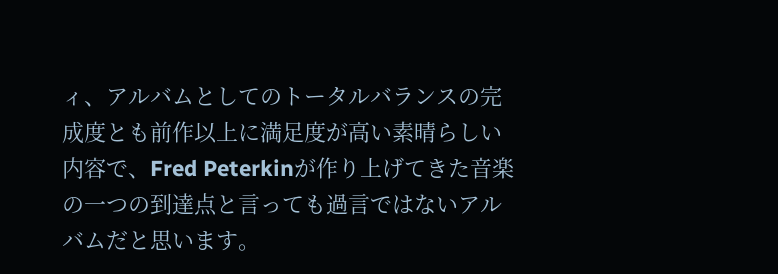ィ、アルバムとしてのトータルバランスの完成度とも前作以上に満足度が高い素晴らしい内容で、Fred Peterkinが作り上げてきた音楽の一つの到達点と言っても過言ではないアルバムだと思います。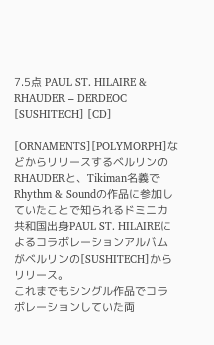7.5点 PAUL ST. HILAIRE & RHAUDER – DERDEOC [SUSHITECH] [CD]

[ORNAMENTS][POLYMORPH]などからリリースするベルリンのRHAUDERと、Tikiman名義でRhythm & Soundの作品に参加していたことで知られるドミニカ共和国出身PAUL ST. HILAIREによるコラボレーションアルバムがベルリンの[SUSHITECH]からリリース。
これまでもシングル作品でコラボレーションしていた両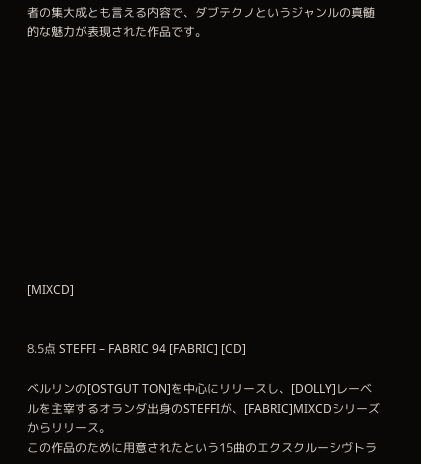者の集大成とも言える内容で、ダブテクノというジャンルの真髄的な魅力が表現された作品です。












[MIXCD]


8.5点 STEFFI – FABRIC 94 [FABRIC] [CD]

ベルリンの[OSTGUT TON]を中心にリリースし、[DOLLY]レーベルを主宰するオランダ出身のSTEFFIが、[FABRIC]MIXCDシリーズからリリース。
この作品のために用意されたという15曲のエクスクルーシヴトラ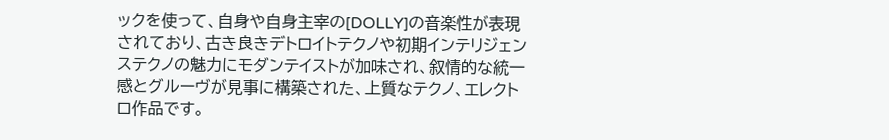ックを使って、自身や自身主宰の[DOLLY]の音楽性が表現されており、古き良きデトロイトテクノや初期インテリジェンステクノの魅力にモダンテイストが加味され、叙情的な統一感とグルーヴが見事に構築された、上質なテクノ、エレクトロ作品です。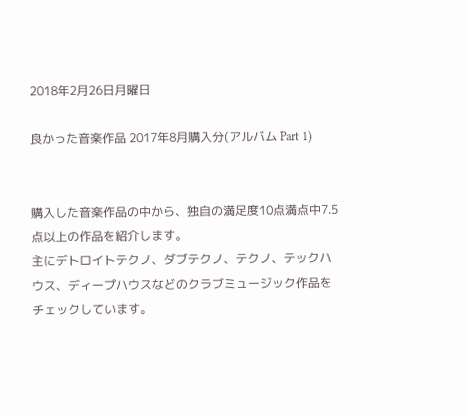2018年2月26日月曜日

良かった音楽作品 2017年8月購入分(アルバム Part 1)


購入した音楽作品の中から、独自の満足度10点満点中7.5点以上の作品を紹介します。
主にデトロイトテクノ、ダブテクノ、テクノ、テックハウス、ディープハウスなどのクラブミュージック作品をチェックしています。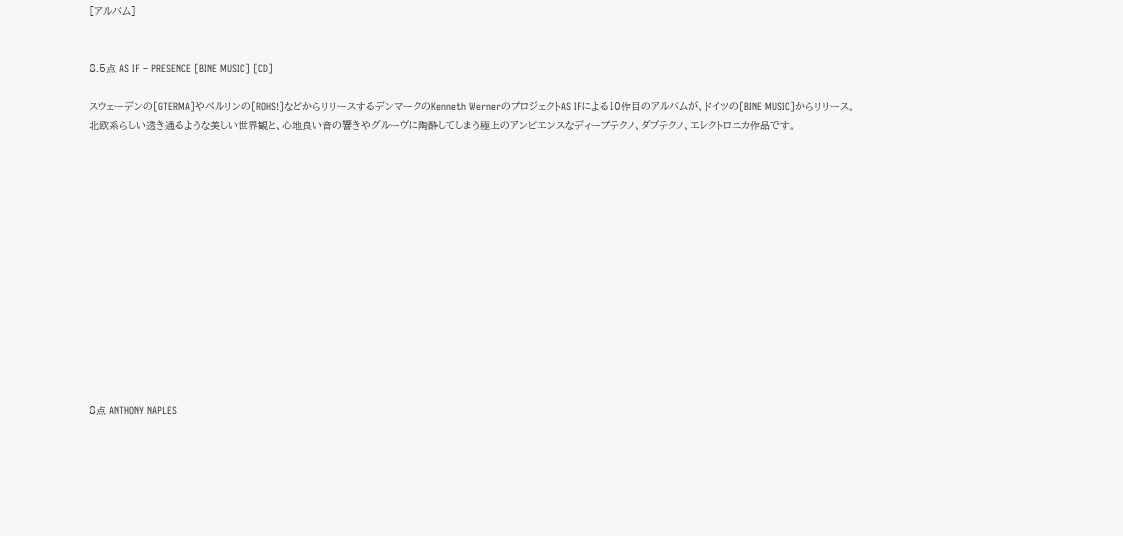[アルバム]


8.5点 AS IF – PRESENCE [BINE MUSIC] [CD]

スウェーデンの[GTERMA]やベルリンの[ROHS!]などからリリースするデンマークのKenneth WernerのプロジェクトAS IFによる10作目のアルバムが、ドイツの[BINE MUSIC]からリリース。
北欧系らしい透き通るような美しい世界観と、心地良い音の響きやグルーヴに陶酔してしまう極上のアンビエンスなディープテクノ、ダブテクノ、エレクトロニカ作品です。














8点 ANTHONY NAPLES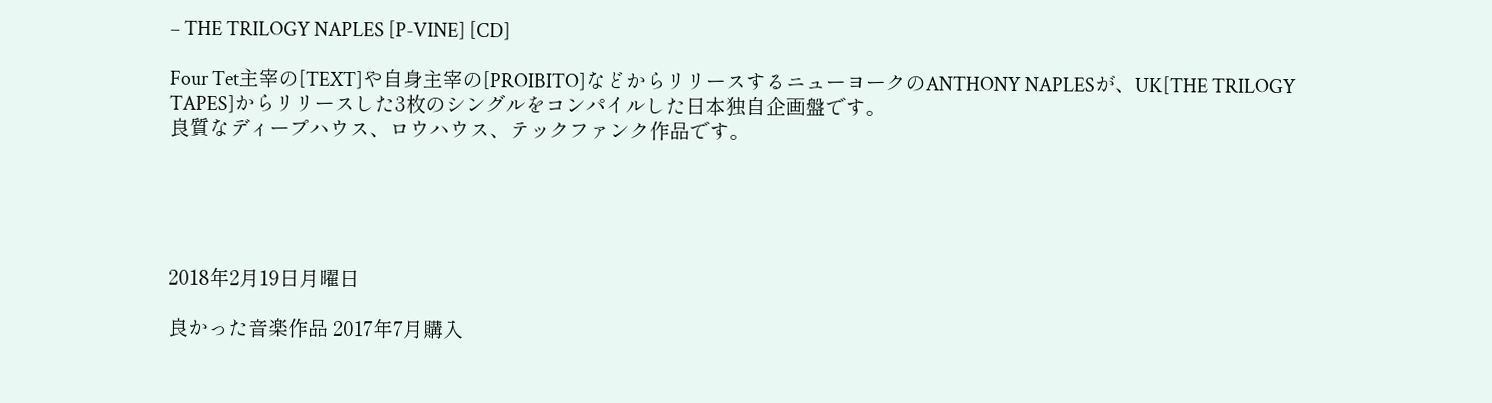– THE TRILOGY NAPLES [P-VINE] [CD]

Four Tet主宰の[TEXT]や自身主宰の[PROIBITO]などからリリースするニューヨークのANTHONY NAPLESが、UK[THE TRILOGY TAPES]からリリースした3枚のシングルをコンパイルした日本独自企画盤です。
良質なディープハウス、ロウハウス、テックファンク作品です。





2018年2月19日月曜日

良かった音楽作品 2017年7月購入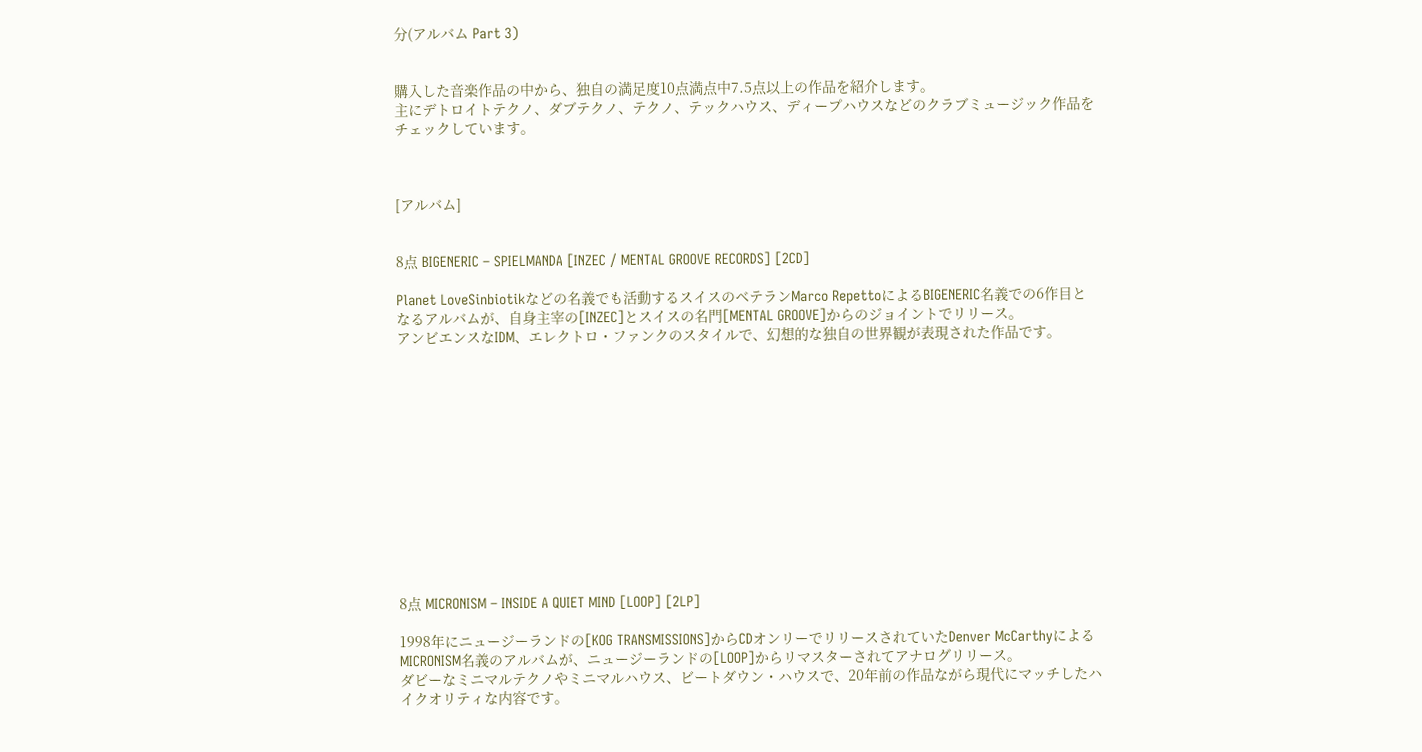分(アルバム Part 3)


購入した音楽作品の中から、独自の満足度10点満点中7.5点以上の作品を紹介します。
主にデトロイトテクノ、ダブテクノ、テクノ、テックハウス、ディープハウスなどのクラブミュージック作品をチェックしています。



[アルバム]


8点 BIGENERIC – SPIELMANDA [INZEC / MENTAL GROOVE RECORDS] [2CD]

Planet LoveSinbiotikなどの名義でも活動するスイスのベテランMarco RepettoによるBIGENERIC名義での6作目となるアルバムが、自身主宰の[INZEC]とスイスの名門[MENTAL GROOVE]からのジョイントでリリース。
アンビエンスなIDM、エレクトロ・ファンクのスタイルで、幻想的な独自の世界観が表現された作品です。













8点 MICRONISM – INSIDE A QUIET MIND [LOOP] [2LP]

1998年にニュージーランドの[KOG TRANSMISSIONS]からCDオンリーでリリースされていたDenver McCarthyによるMICRONISM名義のアルバムが、ニュージーランドの[LOOP]からリマスターされてアナログリリース。
ダビーなミニマルテクノやミニマルハウス、ビートダウン・ハウスで、20年前の作品ながら現代にマッチしたハイクオリティな内容です。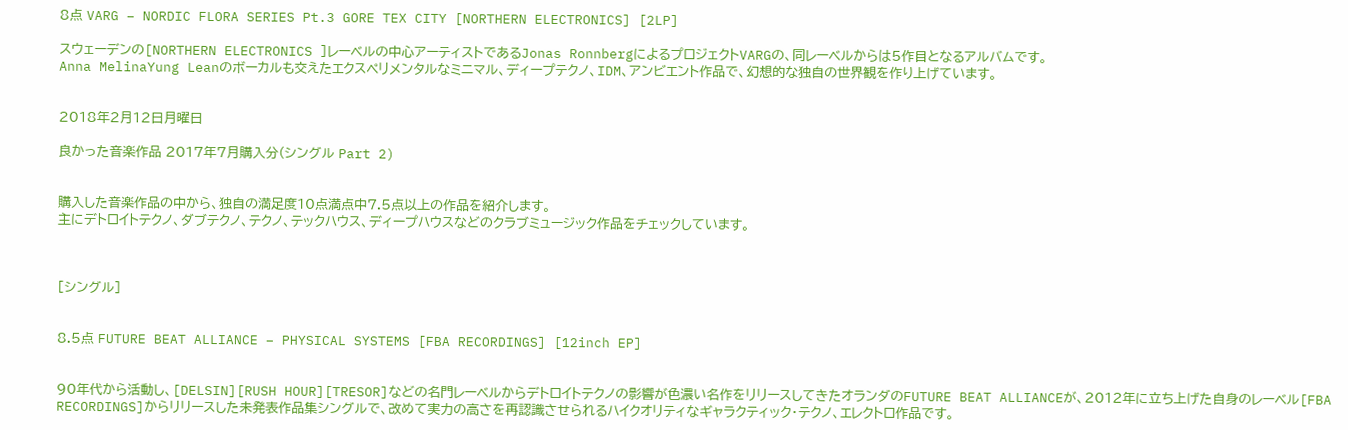8点 VARG – NORDIC FLORA SERIES Pt.3 GORE TEX CITY [NORTHERN ELECTRONICS] [2LP]

スウェーデンの[NORTHERN ELECTRONICS ]レーベルの中心アーティストであるJonas RonnbergによるプロジェクトVARGの、同レーベルからは5作目となるアルバムです。
Anna MelinaYung Leanのボーカルも交えたエクスペリメンタルなミニマル、ディープテクノ、IDM、アンビエント作品で、幻想的な独自の世界観を作り上げています。


2018年2月12日月曜日

良かった音楽作品 2017年7月購入分(シングル Part 2)


購入した音楽作品の中から、独自の満足度10点満点中7.5点以上の作品を紹介します。
主にデトロイトテクノ、ダブテクノ、テクノ、テックハウス、ディープハウスなどのクラブミュージック作品をチェックしています。



[シングル]


8.5点 FUTURE BEAT ALLIANCE – PHYSICAL SYSTEMS [FBA RECORDINGS] [12inch EP]


90年代から活動し、[DELSIN][RUSH HOUR][TRESOR]などの名門レーベルからデトロイトテクノの影響が色濃い名作をリリースしてきたオランダのFUTURE BEAT ALLIANCEが、2012年に立ち上げた自身のレーベル[FBA RECORDINGS]からリリースした未発表作品集シングルで、改めて実力の高さを再認識させられるハイクオリティなギャラクティック・テクノ、エレクトロ作品です。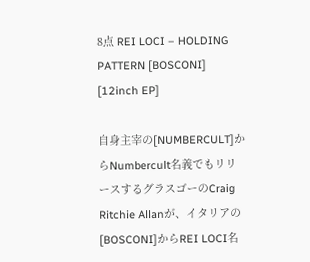8点 REI LOCI – HOLDING PATTERN [BOSCONI] [12inch EP]

自身主宰の[NUMBERCULT]からNumbercult名義でもリリースするグラスゴーのCraig Ritchie Allanが、イタリアの[BOSCONI]からREI LOCI名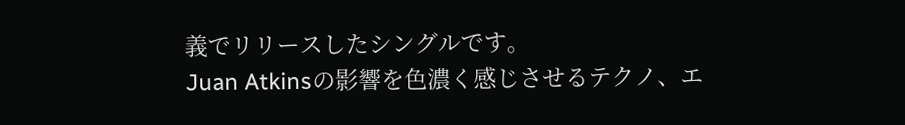義でリリースしたシングルです。
Juan Atkinsの影響を色濃く感じさせるテクノ、エ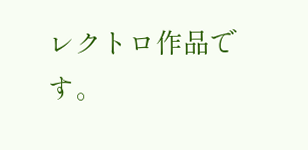レクトロ作品です。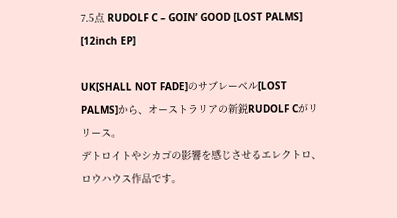7.5点 RUDOLF C – GOIN’ GOOD [LOST PALMS] [12inch EP]

UK[SHALL NOT FADE]のサブレーベル[LOST PALMS]から、オーストラリアの新鋭RUDOLF Cがリリース。
デトロイトやシカゴの影響を感じさせるエレクトロ、ロウハウス作品です。